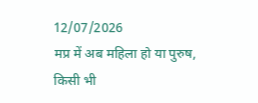12/07/2026
मप्र में अब महिला हो या पुरुष, किसी भी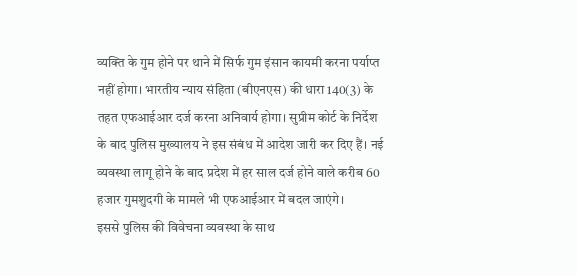व्यक्ति के गुम होने पर थाने में सिर्फ गुम इंसान कायमी करना पर्याप्त नहीं होगा। भारतीय न्याय संहिता (बीएनएस) की धारा 140(3) के तहत एफआईआर दर्ज करना अनिवार्य होगा। सुप्रीम कोर्ट के निर्देश के बाद पुलिस मुख्यालय ने इस संबंध में आदेश जारी कर दिए हैं। नई व्यवस्था लागू होने के बाद प्रदेश में हर साल दर्ज होने वाले करीब 60 हजार गुमशुदगी के मामले भी एफआईआर में बदल जाएंगे।
इससे पुलिस की विवेचना व्यवस्था के साथ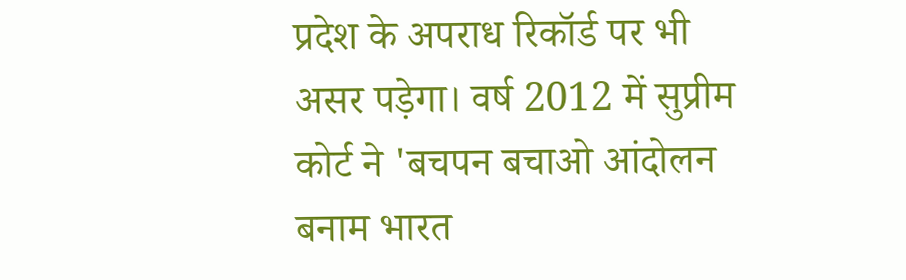प्रदेश के अपराध रिकॉर्ड पर भी असर पड़ेगा। वर्ष 2012 में सुप्रीम कोर्ट ने 'बचपन बचाओ आंदोलन बनाम भारत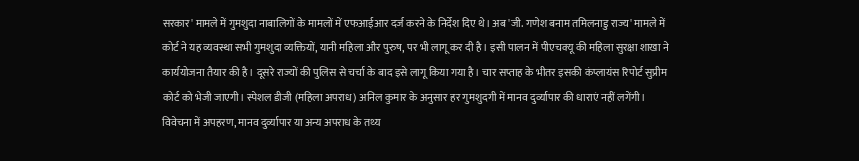सरकार' मामले में गुमशुदा नाबालिगों के मामलों में एफआईआर दर्ज करने के निर्देश दिए थे। अब 'जी. गणेश बनाम तमिलनाडु राज्य' मामले में कोर्ट ने यह व्यवस्था सभी गुमशुदा व्यक्तियों, यानी महिला और पुरुष, पर भी लागू कर दी है। इसी पालन में पीएचक्यू की महिला सुरक्षा शाखा ने कार्ययोजना तैयार की है। दूसरे राज्यों की पुलिस से चर्चा के बाद इसे लागू किया गया है। चार सप्ताह के भीतर इसकी कंप्लायंस रिपोर्ट सुप्रीम कोर्ट को भेजी जाएगी। स्पेशल डीजी (महिला अपराध) अनिल कुमार के अनुसार हर गुमशुदगी में मानव दुर्व्यापार की धाराएं नहीं लगेंगी। विवेचना में अपहरण, मानव दुर्व्यापार या अन्य अपराध के तथ्य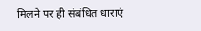मिलने पर ही संबंधित धाराएं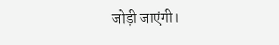जोड़ी जाएंगी।